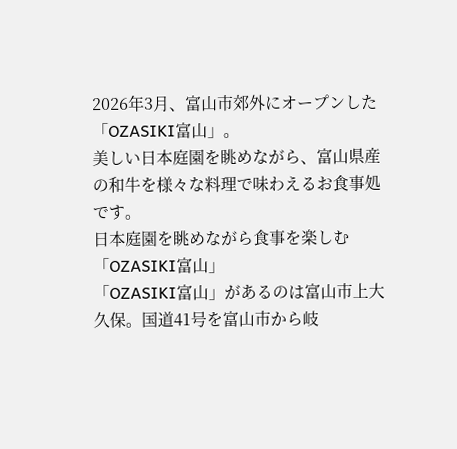2026年3月、富山市郊外にオープンした「OZASIKI富山」。
美しい日本庭園を眺めながら、富山県産の和牛を様々な料理で味わえるお食事処です。
日本庭園を眺めながら食事を楽しむ「OZASIKI富山」
「OZASIKI富山」があるのは富山市上大久保。国道41号を富山市から岐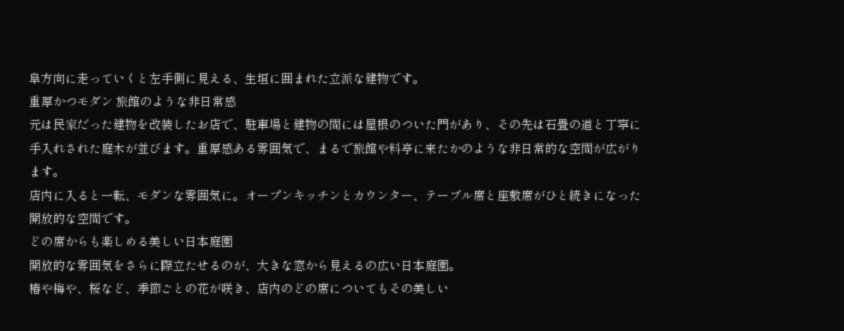阜方向に走っていくと左手側に見える、生垣に囲まれた立派な建物です。
重厚かつモダン 旅館のような非日常感
元は民家だった建物を改装したお店で、駐車場と建物の間には屋根のついた門があり、その先は石畳の道と丁寧に手入れされた庭木が並びます。重厚感ある雰囲気で、まるで旅館や料亭に来たかのような非日常的な空間が広がります。
店内に入ると一転、モダンな雰囲気に。オープンキッチンとカウンター、テーブル席と座敷席がひと続きになった開放的な空間です。
どの席からも楽しめる美しい日本庭園
開放的な雰囲気をさらに際立たせるのが、大きな窓から見えるの広い日本庭園。
椿や梅や、桜など、季節ごとの花が咲き、店内のどの席についてもその美しい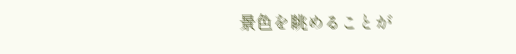景色を眺めることが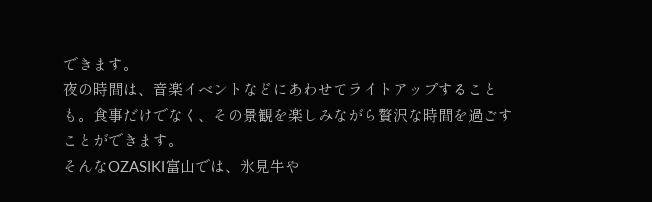できます。
夜の時間は、音楽イベントなどにあわせてライトアップすることも。食事だけでなく、その景観を楽しみながら贅沢な時間を過ごすことができます。
そんなOZASIKI富山では、氷見牛や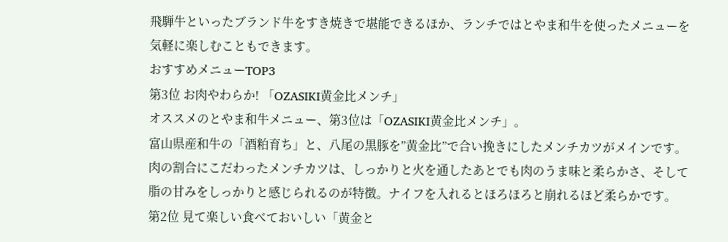飛騨牛といったブランド牛をすき焼きで堪能できるほか、ランチではとやま和牛を使ったメニューを気軽に楽しむこともできます。
おすすめメニューTOP3
第3位 お肉やわらか! 「OZASIKI黄金比メンチ」
オススメのとやま和牛メニュー、第3位は「OZASIKI黄金比メンチ」。
富山県産和牛の「酒粕育ち」と、八尾の黒豚を”黄金比”で合い挽きにしたメンチカツがメインです。
肉の割合にこだわったメンチカツは、しっかりと火を通したあとでも肉のうま味と柔らかさ、そして脂の甘みをしっかりと感じられるのが特徴。ナイフを入れるとほろほろと崩れるほど柔らかです。
第2位 見て楽しい食べておいしい「黄金と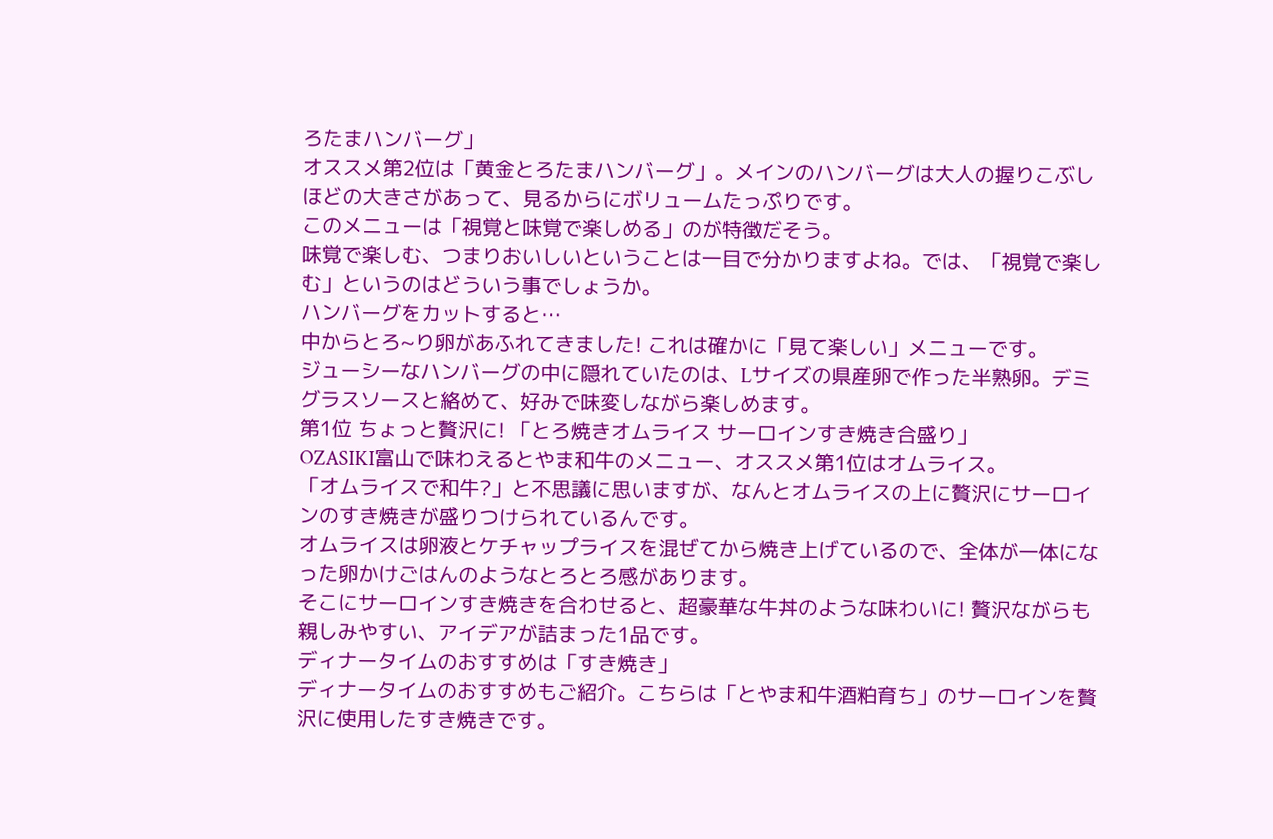ろたまハンバーグ」
オススメ第2位は「黄金とろたまハンバーグ」。メインのハンバーグは大人の握りこぶしほどの大きさがあって、見るからにボリュームたっぷりです。
このメニューは「視覚と味覚で楽しめる」のが特徴だそう。
味覚で楽しむ、つまりおいしいということは一目で分かりますよね。では、「視覚で楽しむ」というのはどういう事でしょうか。
ハンバーグをカットすると…
中からとろ~り卵があふれてきました! これは確かに「見て楽しい」メニューです。
ジューシーなハンバーグの中に隠れていたのは、Lサイズの県産卵で作った半熟卵。デミグラスソースと絡めて、好みで味変しながら楽しめます。
第1位 ちょっと贅沢に! 「とろ焼きオムライス サーロインすき焼き合盛り」
OZASIKI富山で味わえるとやま和牛のメニュー、オススメ第1位はオムライス。
「オムライスで和牛?」と不思議に思いますが、なんとオムライスの上に贅沢にサーロインのすき焼きが盛りつけられているんです。
オムライスは卵液とケチャップライスを混ぜてから焼き上げているので、全体が一体になった卵かけごはんのようなとろとろ感があります。
そこにサーロインすき焼きを合わせると、超豪華な牛丼のような味わいに! 贅沢ながらも親しみやすい、アイデアが詰まった1品です。
ディナータイムのおすすめは「すき焼き」
ディナータイムのおすすめもご紹介。こちらは「とやま和牛酒粕育ち」のサーロインを贅沢に使用したすき焼きです。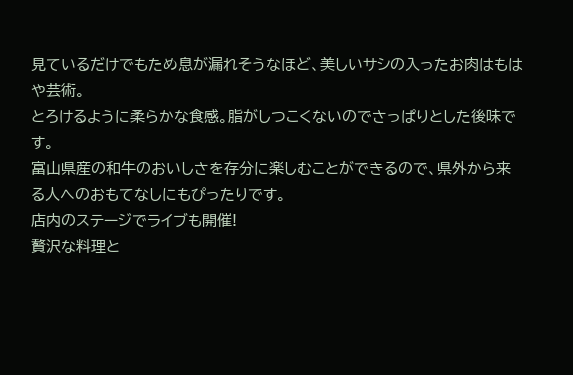見ているだけでもため息が漏れそうなほど、美しいサシの入ったお肉はもはや芸術。
とろけるように柔らかな食感。脂がしつこくないのでさっぱりとした後味です。
富山県産の和牛のおいしさを存分に楽しむことができるので、県外から来る人へのおもてなしにもぴったりです。
店内のステージでライブも開催!
贅沢な料理と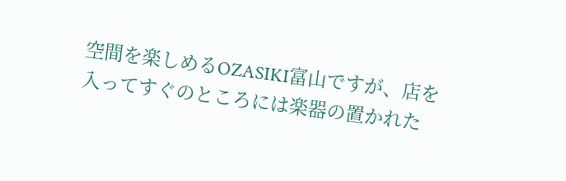空間を楽しめるOZASIKI富山ですが、店を入ってすぐのところには楽器の置かれた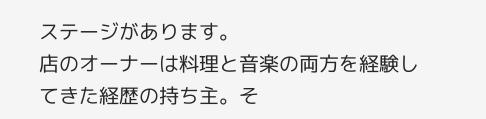ステージがあります。
店のオーナーは料理と音楽の両方を経験してきた経歴の持ち主。そ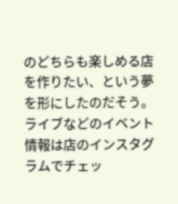のどちらも楽しめる店を作りたい、という夢を形にしたのだそう。
ライブなどのイベント情報は店のインスタグラムでチェッ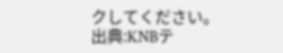クしてください。
出典:KNBテ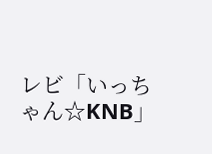レビ「いっちゃん☆KNB」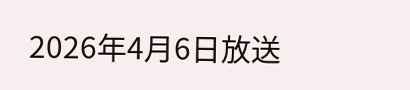2026年4月6日放送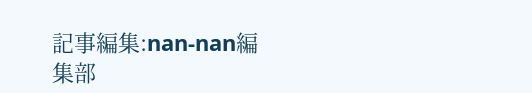記事編集:nan-nan編集部